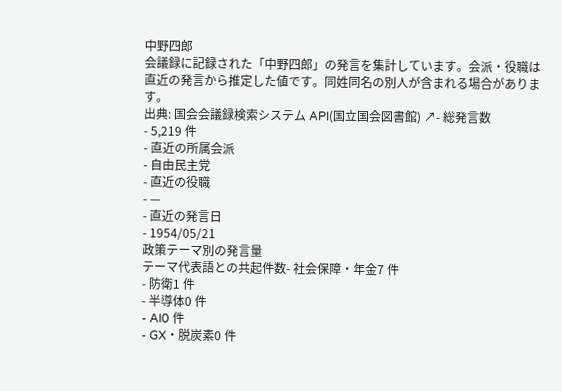中野四郎
会議録に記録された「中野四郎」の発言を集計しています。会派・役職は直近の発言から推定した値です。同姓同名の別人が含まれる場合があります。
出典: 国会会議録検索システム API(国立国会図書館) ↗- 総発言数
- 5,219 件
- 直近の所属会派
- 自由民主党
- 直近の役職
- —
- 直近の発言日
- 1954/05/21
政策テーマ別の発言量
テーマ代表語との共起件数- 社会保障・年金7 件
- 防衛1 件
- 半導体0 件
- AI0 件
- GX・脱炭素0 件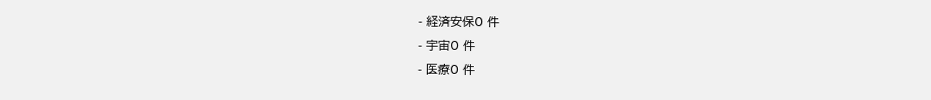- 経済安保0 件
- 宇宙0 件
- 医療0 件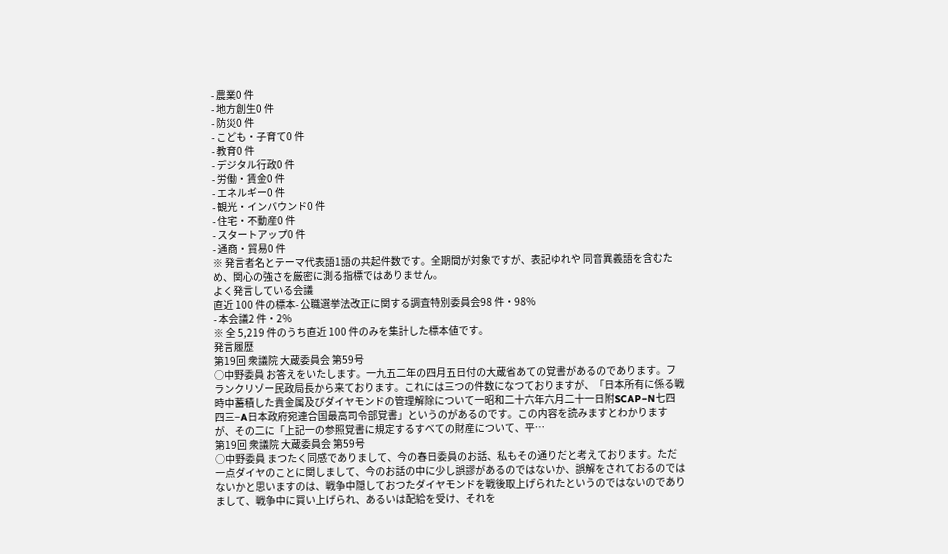- 農業0 件
- 地方創生0 件
- 防災0 件
- こども・子育て0 件
- 教育0 件
- デジタル行政0 件
- 労働・賃金0 件
- エネルギー0 件
- 観光・インバウンド0 件
- 住宅・不動産0 件
- スタートアップ0 件
- 通商・貿易0 件
※ 発言者名とテーマ代表語1語の共起件数です。全期間が対象ですが、表記ゆれや 同音異義語を含むため、関心の強さを厳密に測る指標ではありません。
よく発言している会議
直近 100 件の標本- 公職選挙法改正に関する調査特別委員会98 件・98%
- 本会議2 件・2%
※ 全 5,219 件のうち直近 100 件のみを集計した標本値です。
発言履歴
第19回 衆議院 大蔵委員会 第59号
○中野委員 お答えをいたします。一九五二年の四月五日付の大蔵省あての覚書があるのであります。フランクリゾー民政局長から来ております。これには三つの件数になつておりますが、「日本所有に係る戦時中蓄積した貴金属及びダイヤモンドの管理解除について一昭和二十六年六月二十一日附SCAP−N七四四三−A日本政府宛連合国最高司令部覚書」というのがあるのです。この内容を読みますとわかりますが、その二に「上記一の参照覚書に規定するすべての財産について、平…
第19回 衆議院 大蔵委員会 第59号
○中野委員 まつたく同感でありまして、今の春日委員のお話、私もその通りだと考えております。ただ一点ダイヤのことに関しまして、今のお話の中に少し誤謬があるのではないか、誤解をされておるのではないかと思いますのは、戦争中隠しておつたダイヤモンドを戦後取上げられたというのではないのでありまして、戦争中に買い上げられ、あるいは配給を受け、それを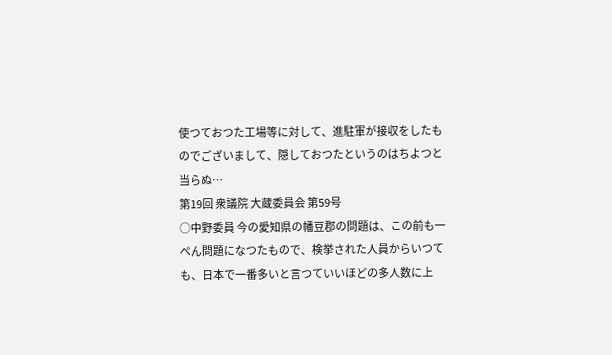使つておつた工場等に対して、進駐軍が接収をしたものでございまして、隠しておつたというのはちよつと当らぬ…
第19回 衆議院 大蔵委員会 第59号
○中野委員 今の愛知県の幡豆郡の問題は、この前も一ぺん問題になつたもので、検挙された人員からいつても、日本で一番多いと言つていいほどの多人数に上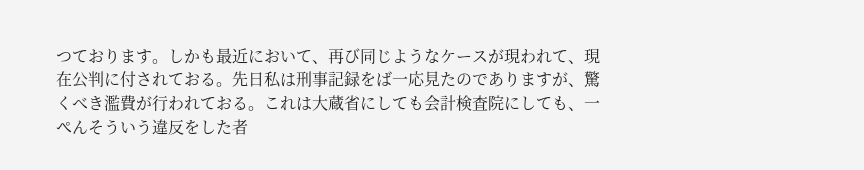つております。しかも最近において、再び同じようなケースが現われて、現在公判に付されておる。先日私は刑事記録をば一応見たのでありますが、驚くべき濫費が行われておる。これは大蔵省にしても会計検査院にしても、一ぺんそういう違反をした者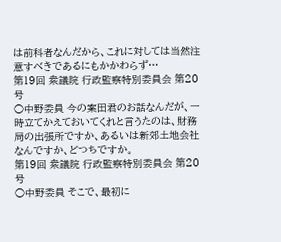は前科者なんだから、これに対しては当然注意すべきであるにもかかわらず…
第19回 衆議院 行政監察特別委員会 第20号
○中野委員 今の案田君のお話なんだが、一時立てかえておいてくれと言うたのは、財務局の出張所ですか、あるいは新郊土地会社なんですか、どつちですか。
第19回 衆議院 行政監察特別委員会 第20号
○中野委員 そこで、最初に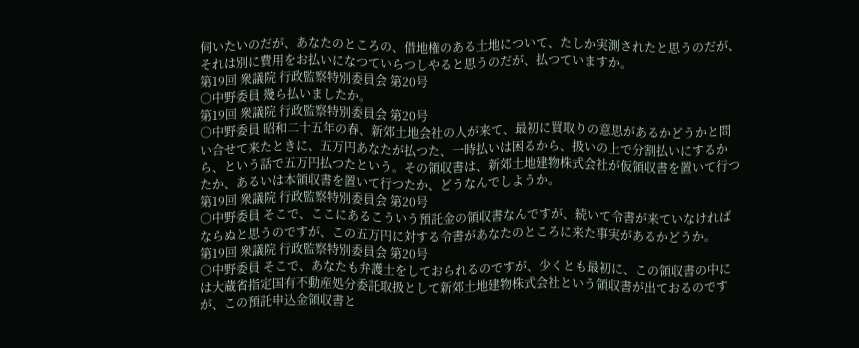伺いたいのだが、あなたのところの、借地権のある土地について、たしか実測されたと思うのだが、それは別に費用をお払いになつていらつしやると思うのだが、払つていますか。
第19回 衆議院 行政監察特別委員会 第20号
○中野委員 幾ら払いましたか。
第19回 衆議院 行政監察特別委員会 第20号
○中野委員 昭和二十五年の春、新郊土地会社の人が来て、最初に買取りの意思があるかどうかと問い合せて来たときに、五万円あなたが払つた、一時払いは困るから、扱いの上で分割払いにするから、という話で五万円払つたという。その領収書は、新郊土地建物株式会社が仮領収書を置いて行つたか、あるいは本領収書を置いて行つたか、どうなんでしようか。
第19回 衆議院 行政監察特別委員会 第20号
○中野委員 そこで、ここにあるこういう預託金の領収書なんですが、続いて令書が来ていなければならぬと思うのですが、この五万円に対する令書があなたのところに来た事実があるかどうか。
第19回 衆議院 行政監察特別委員会 第20号
○中野委員 そこで、あなたも弁護士をしておられるのですが、少くとも最初に、この領収書の中には大蔵省指定国有不動産処分委託取扱として新郊土地建物株式会社という領収書が出ておるのですが、この預託申込金領収書と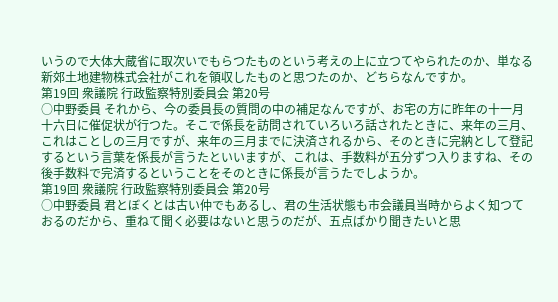いうので大体大蔵省に取次いでもらつたものという考えの上に立つてやられたのか、単なる新郊土地建物株式会社がこれを領収したものと思つたのか、どちらなんですか。
第19回 衆議院 行政監察特別委員会 第20号
○中野委員 それから、今の委員長の質問の中の補足なんですが、お宅の方に昨年の十一月十六日に催促状が行つた。そこで係長を訪問されていろいろ話されたときに、来年の三月、これはことしの三月ですが、来年の三月までに決済されるから、そのときに完納として登記するという言葉を係長が言うたといいますが、これは、手数料が五分ずつ入りますね、その後手数料で完済するということをそのときに係長が言うたでしようか。
第19回 衆議院 行政監察特別委員会 第20号
○中野委員 君とぼくとは古い仲でもあるし、君の生活状態も市会議員当時からよく知つておるのだから、重ねて聞く必要はないと思うのだが、五点ばかり聞きたいと思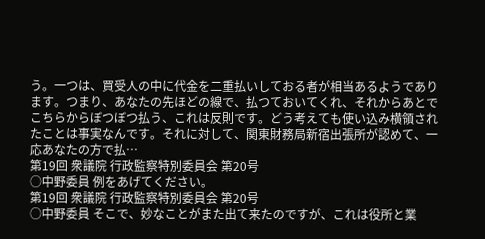う。一つは、買受人の中に代金を二重払いしておる者が相当あるようであります。つまり、あなたの先ほどの線で、払つておいてくれ、それからあとでこちらからぼつぼつ払う、これは反則です。どう考えても使い込み横領されたことは事実なんです。それに対して、関東財務局新宿出張所が認めて、一応あなたの方で払…
第19回 衆議院 行政監察特別委員会 第20号
○中野委員 例をあげてください。
第19回 衆議院 行政監察特別委員会 第20号
○中野委員 そこで、妙なことがまた出て来たのですが、これは役所と業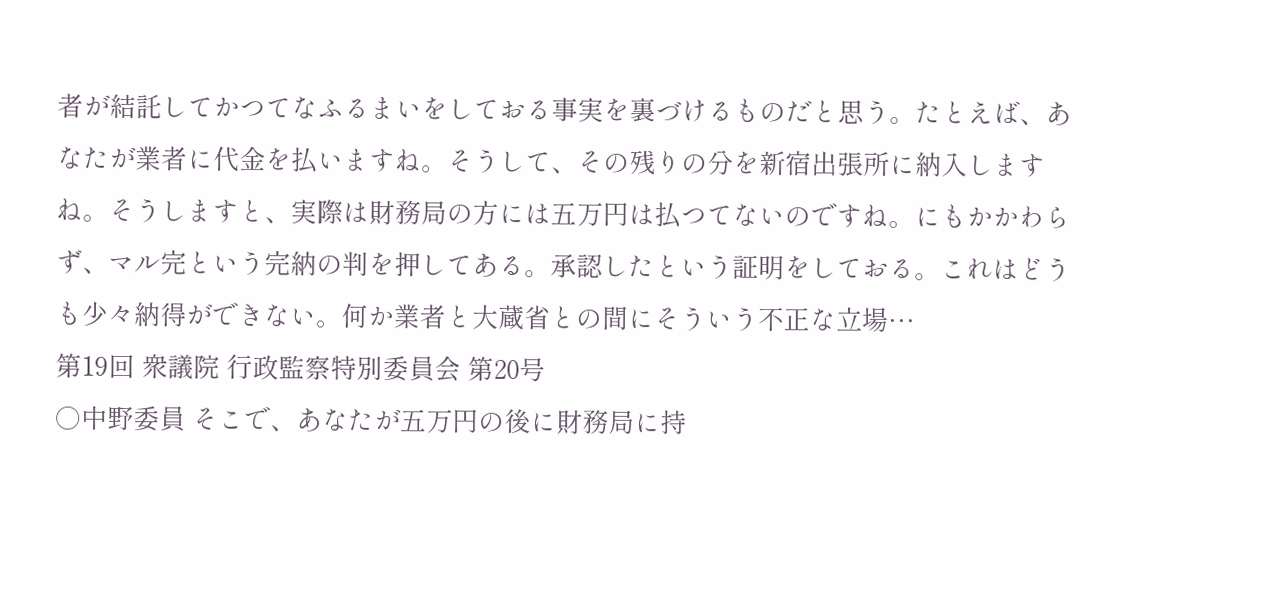者が結託してかつてなふるまいをしておる事実を裏づけるものだと思う。たとえば、あなたが業者に代金を払いますね。そうして、その残りの分を新宿出張所に納入しますね。そうしますと、実際は財務局の方には五万円は払つてないのですね。にもかかわらず、マル完という完納の判を押してある。承認したという証明をしておる。これはどうも少々納得ができない。何か業者と大蔵省との間にそういう不正な立場…
第19回 衆議院 行政監察特別委員会 第20号
○中野委員 そこで、あなたが五万円の後に財務局に持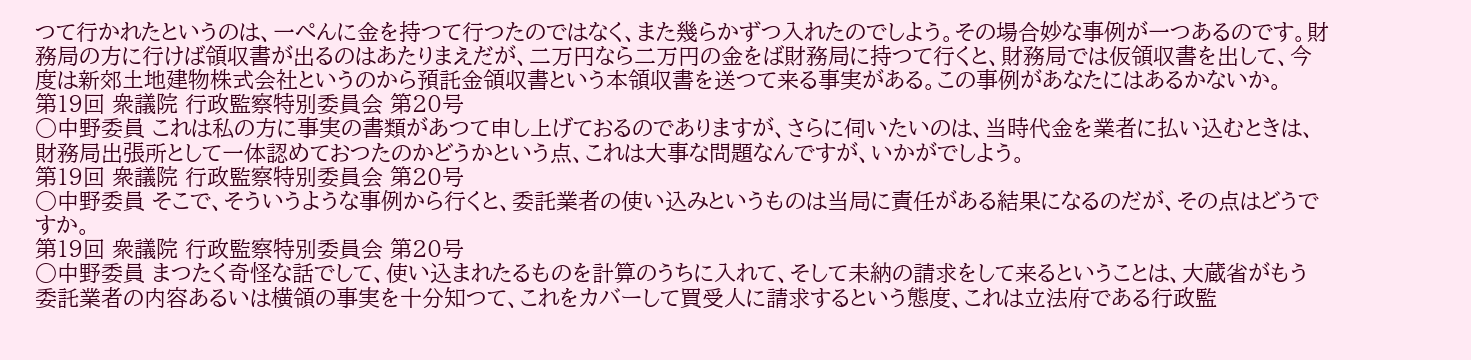つて行かれたというのは、一ぺんに金を持つて行つたのではなく、また幾らかずつ入れたのでしよう。その場合妙な事例が一つあるのです。財務局の方に行けば領収書が出るのはあたりまえだが、二万円なら二万円の金をば財務局に持つて行くと、財務局では仮領収書を出して、今度は新郊土地建物株式会社というのから預託金領収書という本領収書を送つて来る事実がある。この事例があなたにはあるかないか。
第19回 衆議院 行政監察特別委員会 第20号
○中野委員 これは私の方に事実の書類があつて申し上げておるのでありますが、さらに伺いたいのは、当時代金を業者に払い込むときは、財務局出張所として一体認めておつたのかどうかという点、これは大事な問題なんですが、いかがでしよう。
第19回 衆議院 行政監察特別委員会 第20号
○中野委員 そこで、そういうような事例から行くと、委託業者の使い込みというものは当局に責任がある結果になるのだが、その点はどうですか。
第19回 衆議院 行政監察特別委員会 第20号
○中野委員 まつたく奇怪な話でして、使い込まれたるものを計算のうちに入れて、そして未納の請求をして来るということは、大蔵省がもう委託業者の内容あるいは横領の事実を十分知つて、これをカバーして買受人に請求するという態度、これは立法府である行政監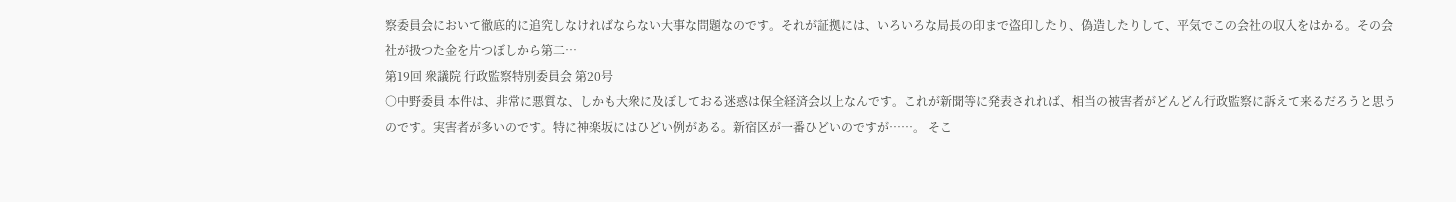察委員会において徹底的に追究しなければならない大事な問題なのです。それが証拠には、いろいろな局長の印まで盗印したり、偽造したりして、平気でこの会社の収入をはかる。その会社が扱つた金を片つぼしから第二…
第19回 衆議院 行政監察特別委員会 第20号
○中野委員 本件は、非常に悪質な、しかも大衆に及ぼしておる迷惑は保全経済会以上なんです。これが新聞等に発表されれば、相当の被害者がどんどん行政監察に訴えて来るだろうと思うのです。実害者が多いのです。特に神楽坂にはひどい例がある。新宿区が一番ひどいのですが……。 そこ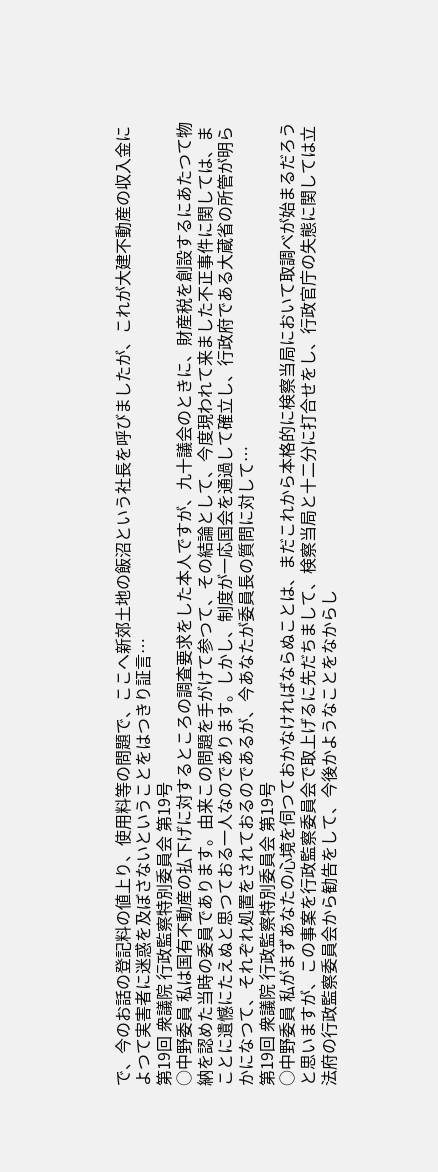で、今のお話の登記料の値上り、使用料等の問題で、ここへ新郊土地の飯沼という社長を呼びましたが、これが大建不動産の収入金によつて実害者に迷惑を及ぼさないということをはつきり証言…
第19回 衆議院 行政監察特別委員会 第19号
○中野委員 私は国有不動産の払下げに対するところの調査要求をした本人ですが、九十議会のときに、財産税を創設するにあたつて物納を認めた当時の委員であります。由来この問題を手がけて参つて、その結論として、今度現われて来ました不正事件に関しては、まことに遺憾にたえぬと思つておる一人なのであります。しかし、制度が一応国会を通過して確立し、行政府である大蔵省の所管が明らかになつて、それぞれ処置をされておるのであるが、今あなたが委員長の質問に対して…
第19回 衆議院 行政監察特別委員会 第19号
○中野委員 私がまずあなたの心境を伺つておかなければならぬことは、まだこれから本格的に検察当局において取調べが始まるだろうと思いますが、この事案を行政監察委員会で取上げるに先だちまして、検察当局と十二分に打合せをし、行政官庁の失態に関しては立法府の行政監察委員会から勧告をして、今後かようなことをなからし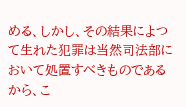める、しかし、その結果によつて生れた犯罪は当然司法部において処置すべきものであるから、こ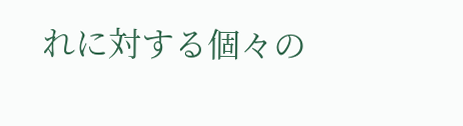れに対する個々の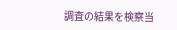調査の結果を検察当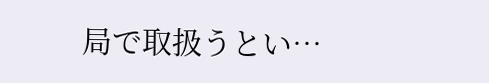局で取扱うとい…